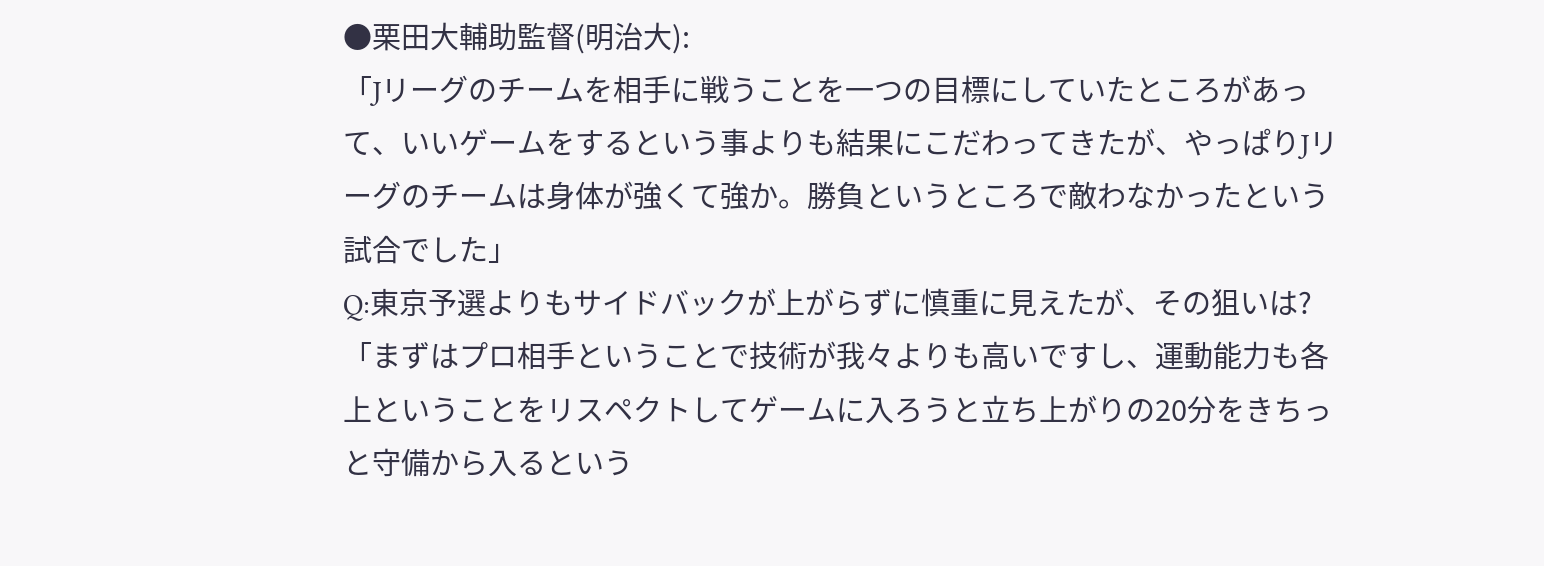●栗田大輔助監督(明治大):
「Jリーグのチームを相手に戦うことを一つの目標にしていたところがあって、いいゲームをするという事よりも結果にこだわってきたが、やっぱりJリーグのチームは身体が強くて強か。勝負というところで敵わなかったという試合でした」
Q:東京予選よりもサイドバックが上がらずに慎重に見えたが、その狙いは?
「まずはプロ相手ということで技術が我々よりも高いですし、運動能力も各上ということをリスペクトしてゲームに入ろうと立ち上がりの20分をきちっと守備から入るという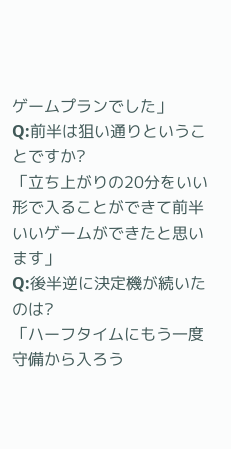ゲームプランでした」
Q:前半は狙い通りということですか?
「立ち上がりの20分をいい形で入ることができて前半いいゲームができたと思います」
Q:後半逆に決定機が続いたのは?
「ハーフタイムにもう一度守備から入ろう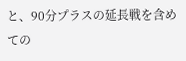と、90分プラスの延長戦を含めての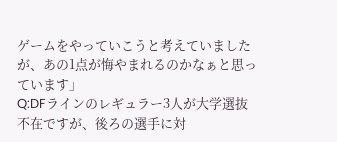ゲームをやっていこうと考えていましたが、あの1点が悔やまれるのかなぁと思っています」
Q:DFラインのレギュラー3人が大学選抜不在ですが、後ろの選手に対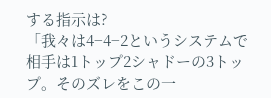する指示は?
「我々は4−4−2というシステムで相手は1トップ2シャドーの3トップ。そのズレをこの一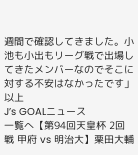週間で確認してきました。小池も小出もリーグ戦で出場してきたメンバーなのでそこに対する不安はなかったです」
以上
J’s GOALニュース
一覧へ【第94回天皇杯 2回戦 甲府 vs 明治大】栗田大輔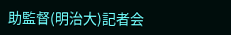助監督(明治大)記者会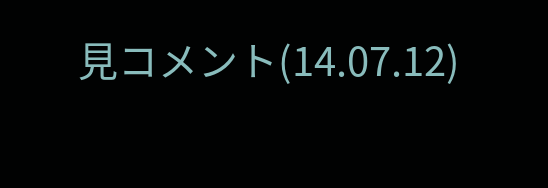見コメント(14.07.12)